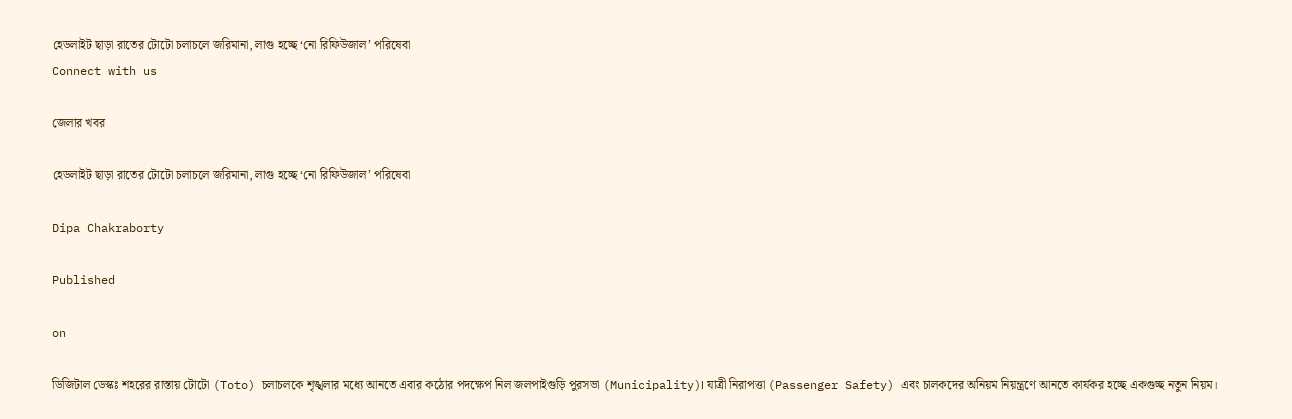হেডলাইট ছাড়া রাতের টোটো চলাচলে জরিমানা, লাগু হচ্ছে ‘নো রিফিউজাল’ পরিষেবা
Connect with us

জেলার খবর

হেডলাইট ছাড়া রাতের টোটো চলাচলে জরিমানা, লাগু হচ্ছে ‘নো রিফিউজাল’ পরিষেবা

Dipa Chakraborty

Published

on

ডিজিটাল ডেস্কঃ শহরের রাস্তায় টোটো (Toto) চলাচলকে শৃঙ্খলার মধ্যে আনতে এবার কঠোর পদক্ষেপ নিল জলপাইগুড়ি পুরসভা (Municipality)। যাত্রী নিরাপত্তা (Passenger Safety) এবং চালকদের অনিয়ম নিয়ন্ত্রণে আনতে কার্যকর হচ্ছে একগুচ্ছ নতুন নিয়ম।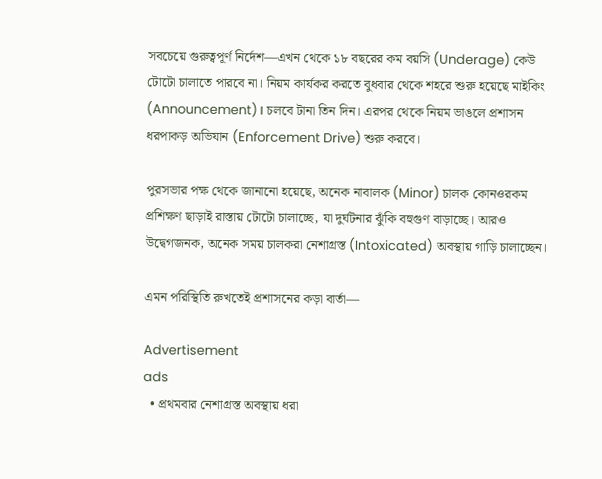সবচেয়ে গুরুত্বপূর্ণ নির্দেশ—এখন থেকে ১৮ বছরের কম বয়সি (Underage) কেউ টোটো চালাতে পারবে না। নিয়ম কার্যকর করতে বুধবার থেকে শহরে শুরু হয়েছে মাইকিং (Announcement)। চলবে টানা তিন দিন। এরপর থেকে নিয়ম ভাঙলে প্রশাসন ধরপাকড় অভিযান (Enforcement Drive) শুরু করবে।

পুরসভার পক্ষ থেকে জানানো হয়েছে, অনেক নাবালক (Minor) চালক কোনওরকম প্রশিক্ষণ ছাড়াই রাস্তায় টোটো চালাচ্ছে, যা দুর্ঘটনার ঝুঁকি বহুগুণ বাড়াচ্ছে। আরও উদ্বেগজনক, অনেক সময় চালকরা নেশাগ্রস্ত (Intoxicated) অবস্থায় গাড়ি চালাচ্ছেন।

এমন পরিস্থিতি রুখতেই প্রশাসনের কড়া বার্তা—

Advertisement
ads
  • প্রথমবার নেশাগ্রস্ত অবস্থায় ধরা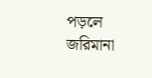পড়লে জরিমানা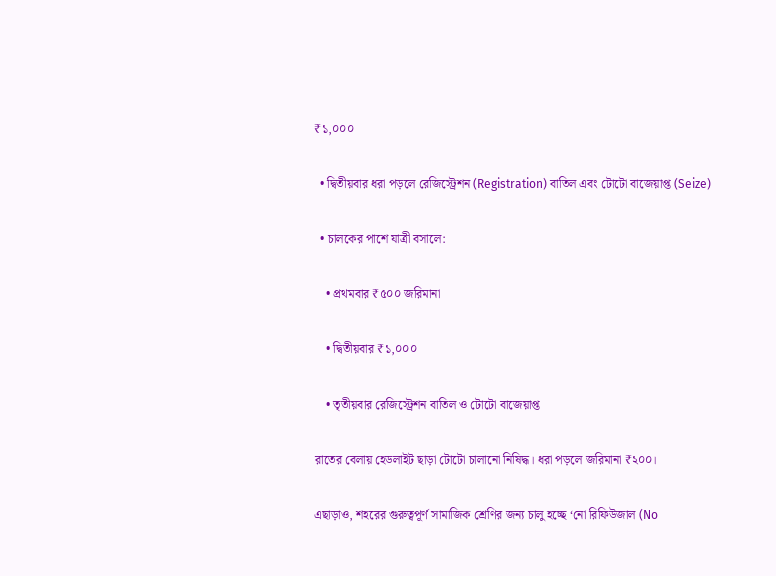₹১,০০০

  • দ্বিতীয়বার ধরা পড়লে রেজিস্ট্রেশন (Registration) বাতিল এবং টোটো বাজেয়াপ্ত (Seize)

  • চালকের পাশে যাত্রী বসালে:

    • প্রথমবার ₹৫০০ জরিমানা

    • দ্বিতীয়বার ₹১,০০০

    • তৃতীয়বার রেজিস্ট্রেশন বাতিল ও টোটো বাজেয়াপ্ত

রাতের বেলায় হেডলাইট ছাড়া টোটো চালানো নিষিদ্ধ। ধরা পড়লে জরিমানা ₹২০০।

এছাড়াও, শহরের গুরুত্বপূর্ণ সামাজিক শ্রেণির জন্য চালু হচ্ছে ‘নো রিফিউজাল (No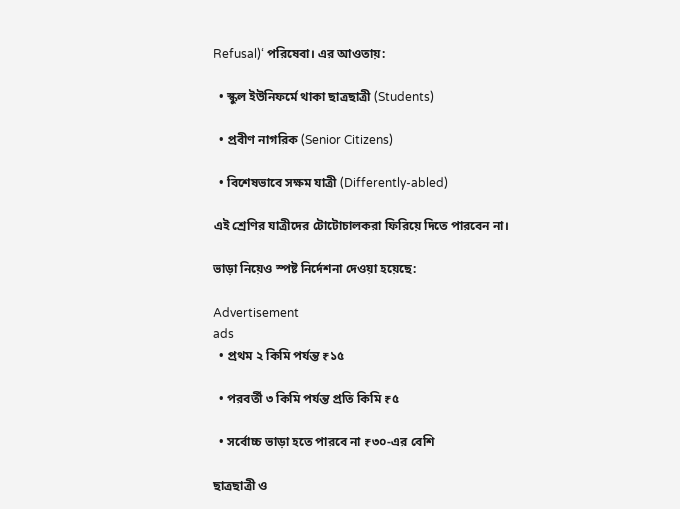Refusal)‘ পরিষেবা। এর আওতায়:

  • স্কুল ইউনিফর্মে থাকা ছাত্রছাত্রী (Students)

  • প্রবীণ নাগরিক (Senior Citizens)

  • বিশেষভাবে সক্ষম যাত্রী (Differently-abled)

এই শ্রেণির যাত্রীদের টোটোচালকরা ফিরিয়ে দিতে পারবেন না।

ভাড়া নিয়েও স্পষ্ট নির্দেশনা দেওয়া হয়েছে:

Advertisement
ads
  • প্রথম ২ কিমি পর্যন্ত ₹১৫

  • পরবর্তী ৩ কিমি পর্যন্ত প্রতি কিমি ₹৫

  • সর্বোচ্চ ভাড়া হতে পারবে না ₹৩০-এর বেশি

ছাত্রছাত্রী ও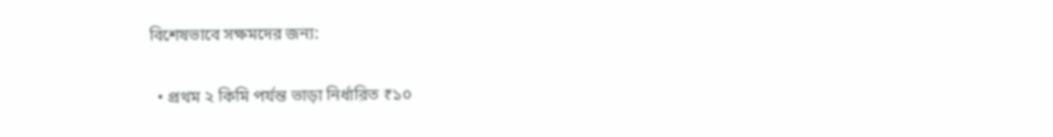বিশেষভাবে সক্ষমদের জন্য:

  • প্রথম ২ কিমি পর্যন্ত ভাড়া নির্ধারিত ₹১০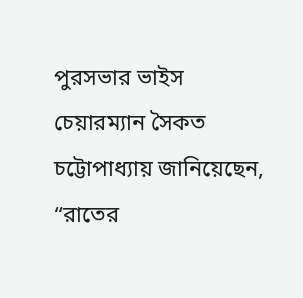পুরসভার ভাইস চেয়ারম্যান সৈকত চট্টোপাধ্যায় জানিয়েছেন, “রাতের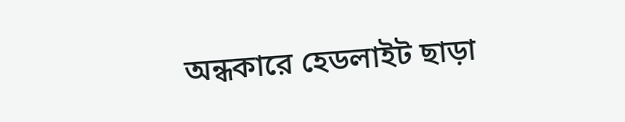অন্ধকারে হেডলাইট ছাড়া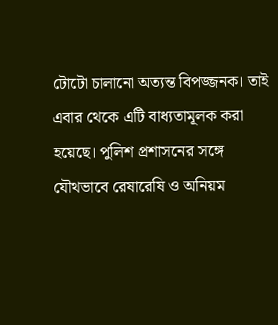টোটো চালানো অত্যন্ত বিপজ্জনক। তাই এবার থেকে এটি বাধ্যতামূলক করা হয়েছে। পুলিশ প্রশাসনের সঙ্গে যৌথভাবে রেষারেষি ও অনিয়ম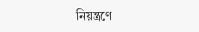নিয়ন্ত্রণে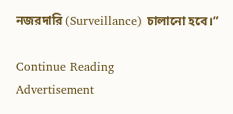নজরদারি (Surveillance) চালানো হবে।”

Continue Reading
Advertisement